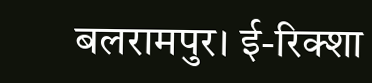बलरामपुर। ई-रिक्शा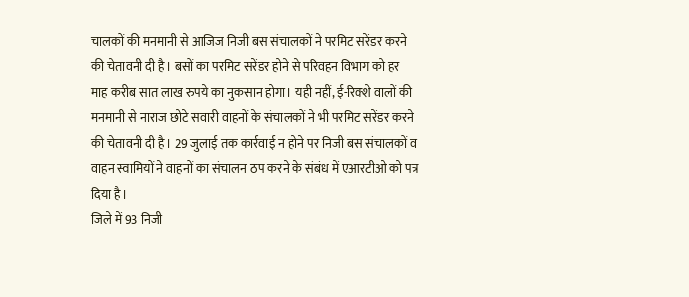चालकों की मनमानी से आजिज निजी बस संचालकों ने परमिट सरेंडर करने की चेतावनी दी है। बसों का परमिट सरेंडर होने से परिवहन विभाग को हर माह करीब सात लाख रुपये का नुकसान होगा। यही नहीं, ई-रिक्शे वालों की मनमानी से नाराज छोटे सवारी वाहनों के संचालकों ने भी परमिट सरेंडर करने की चेतावनी दी है। 29 जुलाई तक कार्रवाई न होने पर निजी बस संचालकों व वाहन स्वामियों ने वाहनों का संचालन ठप करने के संबंध में एआरटीओ को पत्र दिया है।
जिले में 93 निजी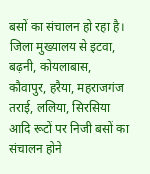बसों का संचालन हो रहा है। जिला मुख्यालय से इटवा, बढ़नी, कोयलाबास, कौवापुर, हरैया, महराजगंज तराई, ललिया, सिरसिया आदि रूटों पर निजी बसों का संचालन होने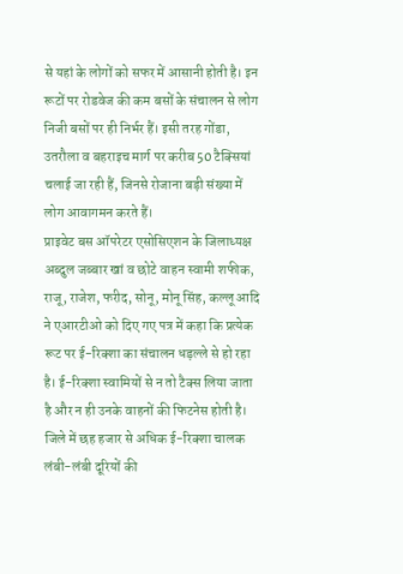से यहां के लोगों को सफर में आसानी होती है। इन रूटों पर रोडवेज की कम बसों के संचालन से लोग निजी बसों पर ही निर्भर हैं। इसी तरह गोंडा, उतरौला व बहराइच मार्ग पर करीब 50 टैक्सियां चलाई जा रही हैं, जिनसे रोजाना बड़ी संख्या में लोग आवागमन करते हैं।
प्राइवेट बस ऑपरेटर एसोसिएशन के जिलाध्यक्ष अब्दुल जब्बार खां व छोटे वाहन स्वामी शफीक, राजू, राजेश, फरीद, सोनू, मोनू सिंह, कल्लू आदि ने एआरटीओ को दिए गए पत्र में कहा कि प्रत्येक रूट पर ई-रिक्शा का संचालन धड़ल्ले से हो रहा है। ई-रिक्शा स्वामियों से न तो टैक्स लिया जाता है और न ही उनके वाहनों की फिटनेस होती है। जिले में छह हजार से अधिक ई-रिक्शा चालक लंबी-लंबी दूरियों की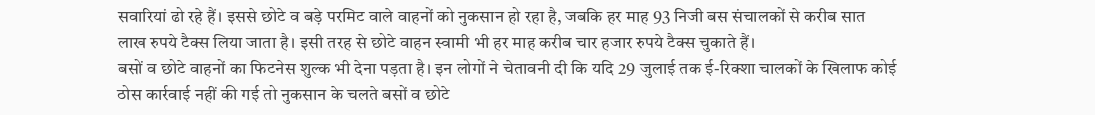सवारियां ढो रहे हैं। इससे छोटे व बड़े परमिट वाले वाहनों को नुकसान हो रहा है, जबकि हर माह 93 निजी बस संचालकों से करीब सात लाख रुपये टैक्स लिया जाता है। इसी तरह से छोटे वाहन स्वामी भी हर माह करीब चार हजार रुपये टैक्स चुकाते हैं।
बसों व छोटे वाहनों का फिटनेस शुल्क भी देना पड़ता है। इन लोगों ने चेतावनी दी कि यदि 29 जुलाई तक ई-रिक्शा चालकों के खिलाफ कोई ठोस कार्रवाई नहीं की गई तो नुकसान के चलते बसों व छोटे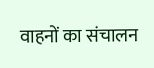वाहनों का संचालन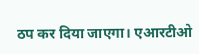ठप कर दिया जाएगा। एआरटीओ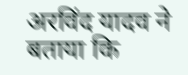अरविंद यादव ने बताया कि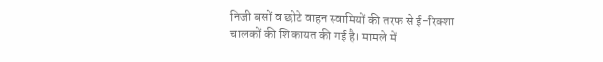निजी बसों व छोटे वाहन स्वामियों की तरफ से ई-रिक्शा चालकों की शिकायत की गई है। मामले में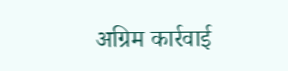अग्रिम कार्रवाई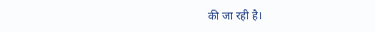की जा रही है।